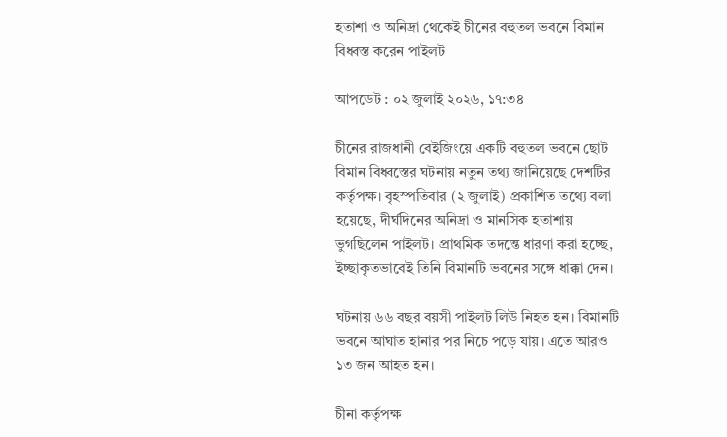হতাশা ও অনিদ্রা থেকেই চীনের বহুতল ভবনে বিমান বিধ্বস্ত করেন পাইলট

আপডেট : ০২ জুলাই ২০২৬, ১৭:৩৪

চীনের রাজধানী বেইজিংয়ে একটি বহুতল ভবনে ছোট বিমান বিধ্বস্তের ঘটনায় নতুন তথ্য জানিয়েছে দেশটির কর্তৃপক্ষ। বৃহস্পতিবার (২ জুলাই) প্রকাশিত তথ্যে বলা হয়েছে, দীর্ঘদিনের অনিদ্রা ও মানসিক হতাশায় ভুগছিলেন পাইলট। প্রাথমিক তদন্তে ধারণা করা হচ্ছে, ইচ্ছাকৃতভাবেই তিনি বিমানটি ভবনের সঙ্গে ধাক্কা দেন।

ঘটনায় ৬৬ বছর বয়সী পাইলট লিউ নিহত হন। বিমানটি ভবনে আঘাত হানার পর নিচে পড়ে যায়। এতে আরও ১৩ জন আহত হন।

চীনা কর্তৃপক্ষ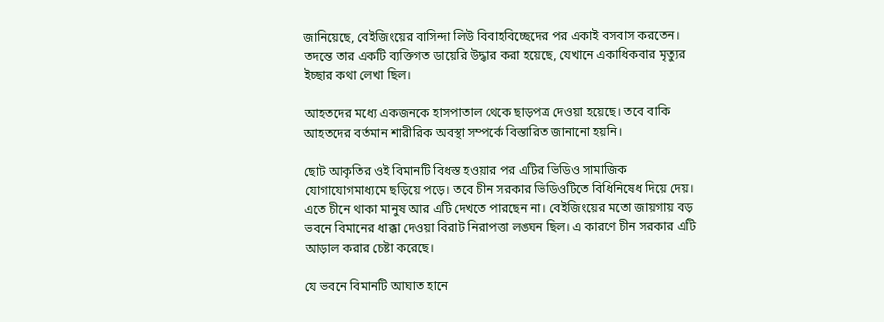জানিয়েছে, বেইজিংয়ের বাসিন্দা লিউ বিবাহবিচ্ছেদের পর একাই বসবাস করতেন। তদন্তে তার একটি ব্যক্তিগত ডায়েরি উদ্ধার করা হয়েছে, যেখানে একাধিকবার মৃত্যুর ইচ্ছার কথা লেখা ছিল।

আহতদের মধ্যে একজনকে হাসপাতাল থেকে ছাড়পত্র দেওয়া হয়েছে। তবে বাকি আহতদের বর্তমান শারীরিক অবস্থা সম্পর্কে বিস্তারিত জানানো হয়নি।

ছোট আকৃতির ওই বিমানটি বিধস্ত হওয়ার পর এটির ভিডিও সামাজিক যোগাযোগমাধ্যমে ছড়িয়ে পড়ে। তবে চীন সরকার ভিডিওটিতে বিধিনিষেধ দিয়ে দেয়। এতে চীনে থাকা মানুষ আর এটি দেখতে পারছেন না। বেইজিংয়ের মতো জায়গায় বড় ভবনে বিমানের ধাক্কা দেওয়া বিরাট নিরাপত্তা লঙ্ঘন ছিল। এ কারণে চীন সরকার এটি আড়াল করার চেষ্টা করেছে।

যে ভবনে বিমানটি আঘাত হানে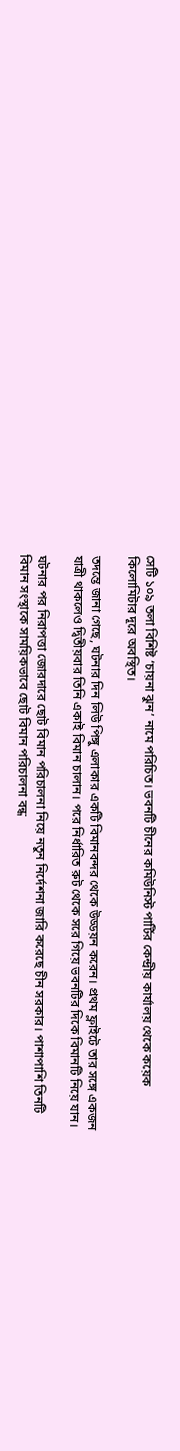সেটি ১০৯ তলা বিশিষ্ট ‘চায়না ঝুন’ নামে পরিচিত। ভবনটি চীনের কমিউনিস্ট পার্টির কেন্দ্রীয় কার্যালয় থেকে কয়েক কিলোমিটার দূরে অবস্থিত।

তদন্তে জানা গেছে, ঘটনার দিন লিউ পিঙ্গু এলাকার একটি বিমানবন্দর থেকে উড্ডয়ন করেন। প্রথম ফ্লাইটে তার সঙ্গে একজন যাত্রী থাকলেও দ্বিতীয়বার তিনি একাই বিমান চালান। পরে নির্ধারিত রুট থেকে সরে গিয়ে ভবনটির দিকে বিমানটি নিয়ে যান।

ঘটনার পর নিরাপত্তা জোরদারে ছোট বিমান পরিচালনা নিয়ে নতুন নির্দেশনা জারি করেছে চীন সরকার। পাশাপাশি তিনটি বিমান সংস্থাকে সাময়িকভাবে ছোট বিমান পরিচালনা বন্ধ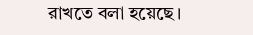রাখতে বলা হয়েছে।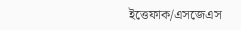ইত্তেফাক/এসজেএস